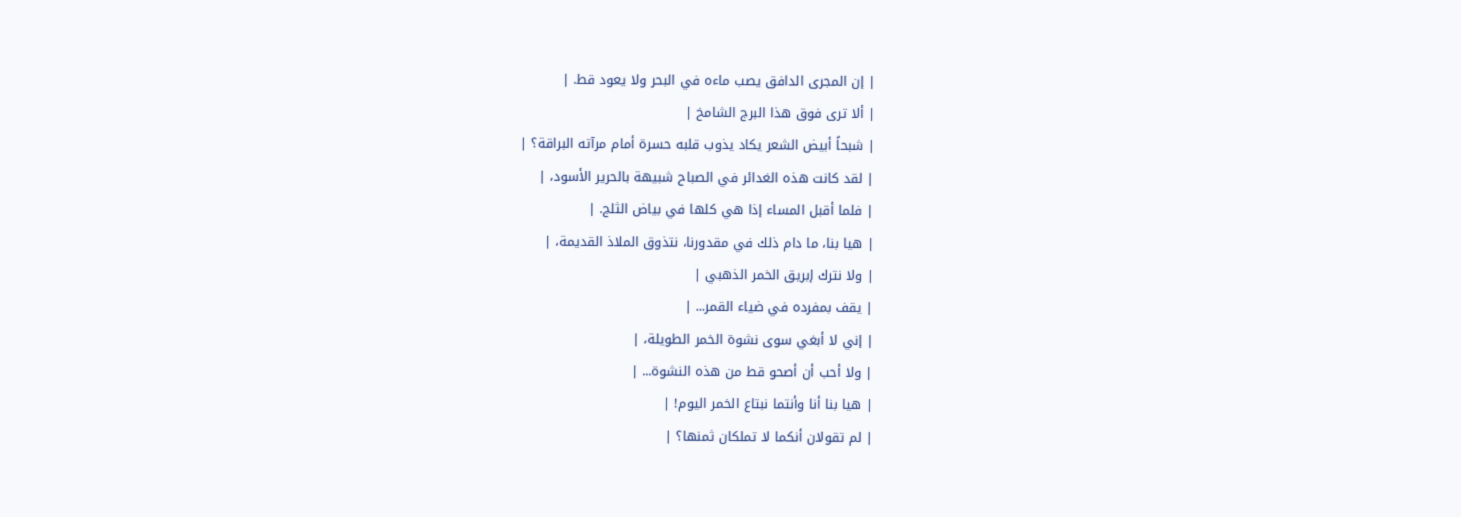| إن المجرى الدافق يصب ماءه في البحر ولا يعود قط. |
| ألا ترى فوق هذا البرج الشامخ |
| شبحاً أبيض الشعر يكاد يذوب قلبه حسرة أمام مرآته البراقة؟ |
| لقد كانت هذه الغدائر في الصباح شبيهة بالحرير الأسود، |
| فلما أقبل المساء إذا هي كلها في بياض الثلج. |
| هيا بنا، ما دام ذلك في مقدورنا، نتذوق الملاذ القديمة، |
| ولا نترك إبريق الخمر الذهبي |
| يقف بمفرده في ضياء القمر... |
| إني لا أبغي سوى نشوة الخمر الطويلة، |
| ولا أحب أن أصحو قط من هذه النشوة... |
| هيا بنا أنا وأنتما نبتاع الخمر اليوم! |
| لم تقولان أنكما لا تملكان ثمنها؟ |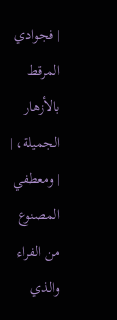| فجوادي المرقط بالأزهار الجميلة، |
| ومعطفي المصنوع من الفراء والذي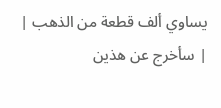يساوي ألف قطعة من الذهب |
| سأخرج عن هذين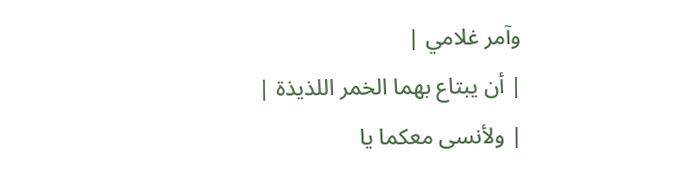وآمر غلامي |
| أن يبتاع بهما الخمر اللذيذة |
| ولأنسى معكما يا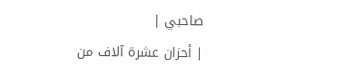صاحبي |
| أحزان عشرة آلاف من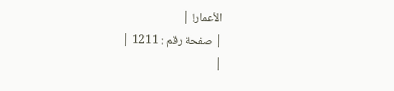الأعمار! |
| صفحة رقم : 1211 |
|